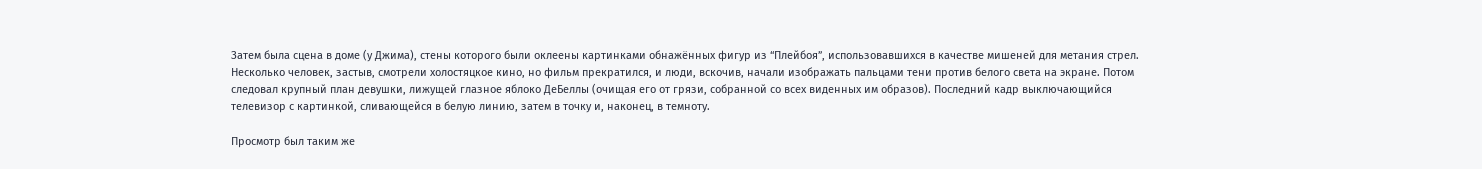Затем была сцена в доме (у Джима), стены которого были оклеены картинками обнажённых фигур из “Плейбоя”, использовавшихся в качестве мишеней для метания стрел. Несколько человек, застыв, смотрели холостяцкое кино, но фильм прекратился, и люди, вскочив, начали изображать пальцами тени против белого света на экране. Потом следовал крупный план девушки, лижущей глазное яблоко ДеБеллы (очищая его от грязи, собранной со всех виденных им образов). Последний кадр выключающийся телевизор с картинкой, сливающейся в белую линию, затем в точку и, наконец, в темноту.

Просмотр был таким же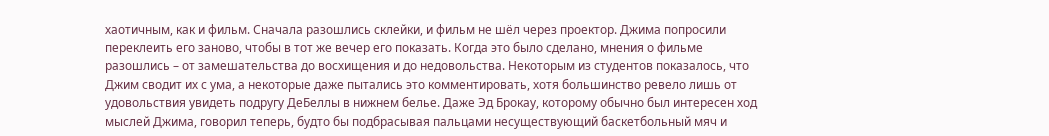хаотичным, как и фильм. Сначала разошлись склейки, и фильм не шёл через проектор. Джима попросили переклеить его заново, чтобы в тот же вечер его показать. Когда это было сделано, мнения о фильме разошлись – от замешательства до восхищения и до недовольства. Некоторым из студентов показалось, что Джим сводит их с ума, а некоторые даже пытались это комментировать, хотя большинство ревело лишь от удовольствия увидеть подругу ДеБеллы в нижнем белье. Даже Эд Брокау, которому обычно был интересен ход мыслей Джима, говорил теперь, будто бы подбрасывая пальцами несуществующий баскетбольный мяч и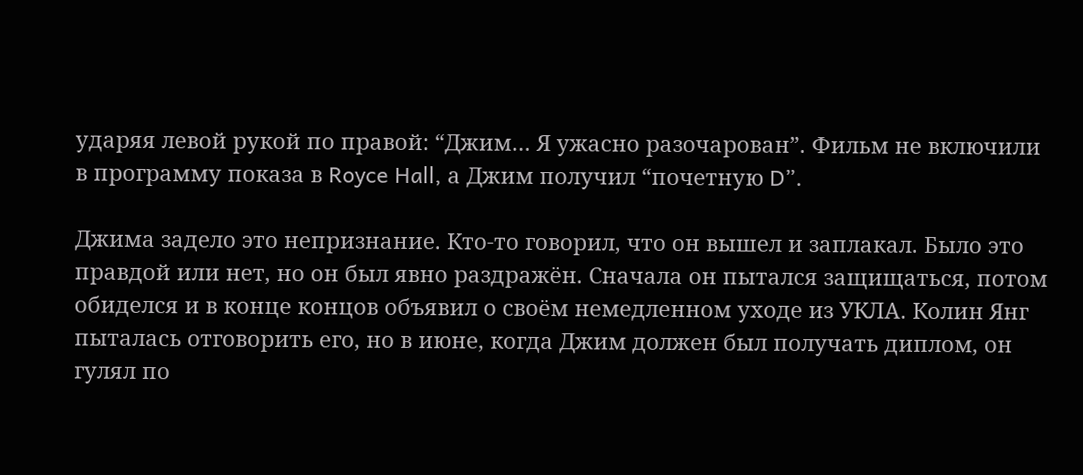ударяя левой рукой по правой: “Джим… Я ужасно разочарован”. Фильм не включили в программу показа в Royce Hall, а Джим получил “почетную D”.

Джима задело это непризнание. Кто-то говорил, что он вышел и заплакал. Было это правдой или нет, но он был явно раздражён. Сначала он пытался защищаться, потом обиделся и в конце концов объявил о своём немедленном уходе из УКЛА. Колин Янг пыталась отговорить его, но в июне, когда Джим должен был получать диплом, он гулял по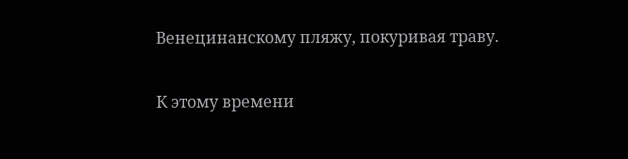Венецинанскому пляжу, покуривая траву.

К этому времени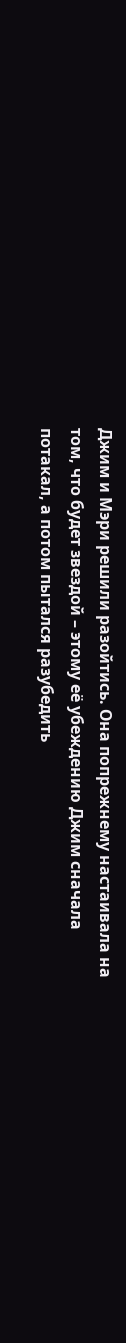Джим и Мэри решили разойтись. Она попрежнему настаивала на том, что будет звездой – этому её убеждению Джим сначала потакал, а потом пытался разубедить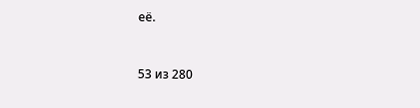её.



53 из 280